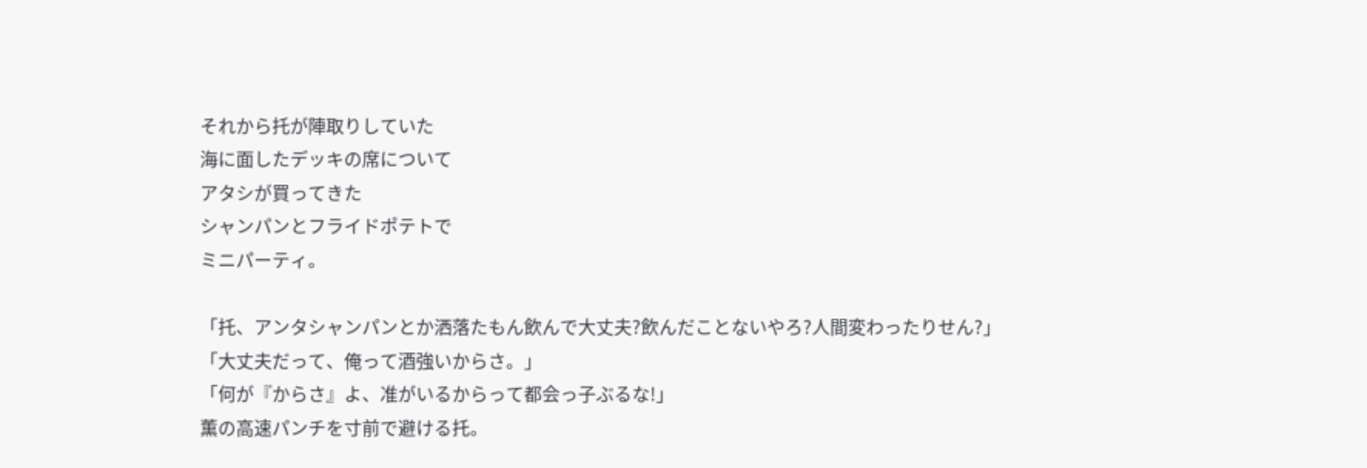それから托が陣取りしていた
海に面したデッキの席について
アタシが買ってきた
シャンパンとフライドポテトで
ミニパーティ。

「托、アンタシャンパンとか洒落たもん飲んで大丈夫?飲んだことないやろ?人間変わったりせん?」
「大丈夫だって、俺って酒強いからさ。」
「何が『からさ』よ、准がいるからって都会っ子ぶるな!」
薫の高速パンチを寸前で避ける托。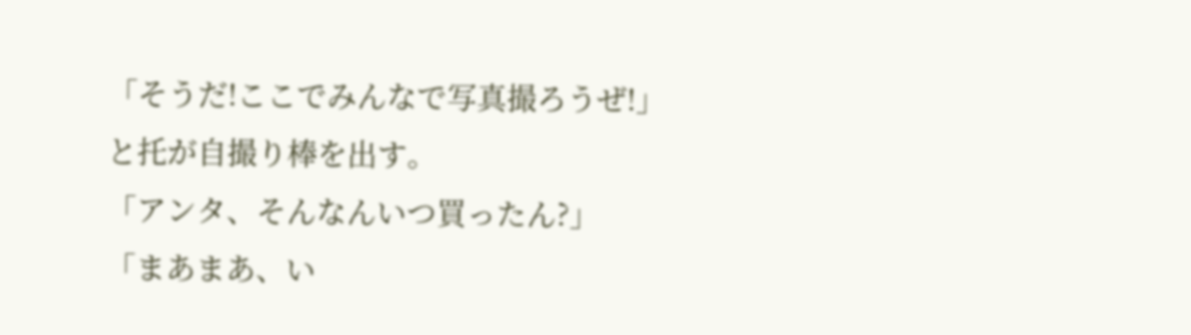「そうだ!ここでみんなで写真撮ろうぜ!」
と托が自撮り棒を出す。
「アンタ、そんなんいつ買ったん?」
「まあまあ、い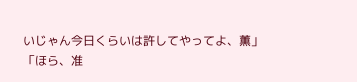いじゃん今日くらいは許してやってよ、薫」
「ほら、准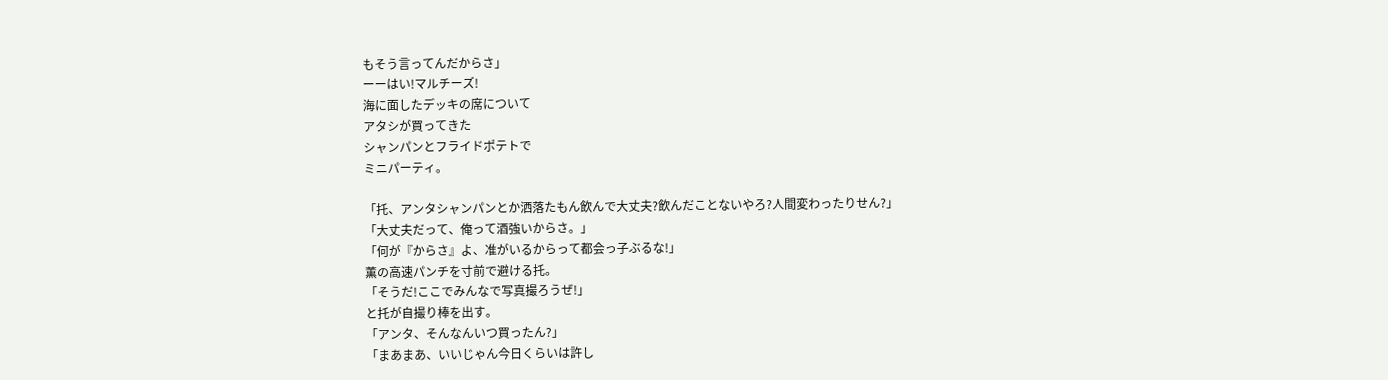もそう言ってんだからさ」
ーーはい!マルチーズ!
海に面したデッキの席について
アタシが買ってきた
シャンパンとフライドポテトで
ミニパーティ。

「托、アンタシャンパンとか洒落たもん飲んで大丈夫?飲んだことないやろ?人間変わったりせん?」
「大丈夫だって、俺って酒強いからさ。」
「何が『からさ』よ、准がいるからって都会っ子ぶるな!」
薫の高速パンチを寸前で避ける托。
「そうだ!ここでみんなで写真撮ろうぜ!」
と托が自撮り棒を出す。
「アンタ、そんなんいつ買ったん?」
「まあまあ、いいじゃん今日くらいは許し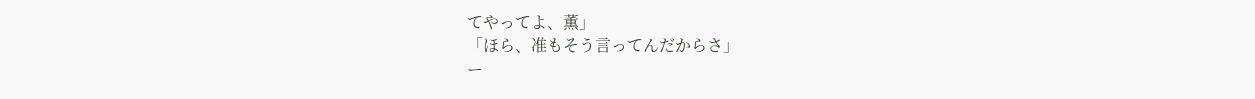てやってよ、薫」
「ほら、准もそう言ってんだからさ」
ー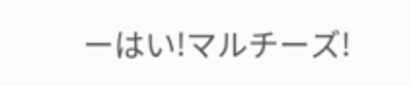ーはい!マルチーズ!